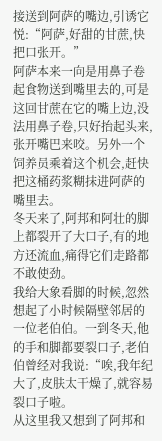接送到阿萨的嘴边,引诱它悦:“阿萨,好甜的甘蔗,快把口张开。”
阿萨本来一向是用鼻子卷起食物送到嘴里去的,可是这回甘蔗在它的嘴上边,没法用鼻子卷,只好抬起头来,张开嘴巴来咬。另外一个饲养员乘着这个机会,赶快把这桶药浆糊抹进阿萨的嘴里去。
冬天来了,阿邦和阿壮的脚上都裂开了大口子,有的地方还流血,痛得它们走路都不敢使劲。
我给大象看脚的时候,忽然想起了小时候隔壁邻居的一位老伯伯。一到冬天,他的手和脚都要裂口子,老伯伯曾经对我说:“唉,我年纪大了,皮肤太干燥了,就容易裂口子啦。
从这里我又想到了阿邦和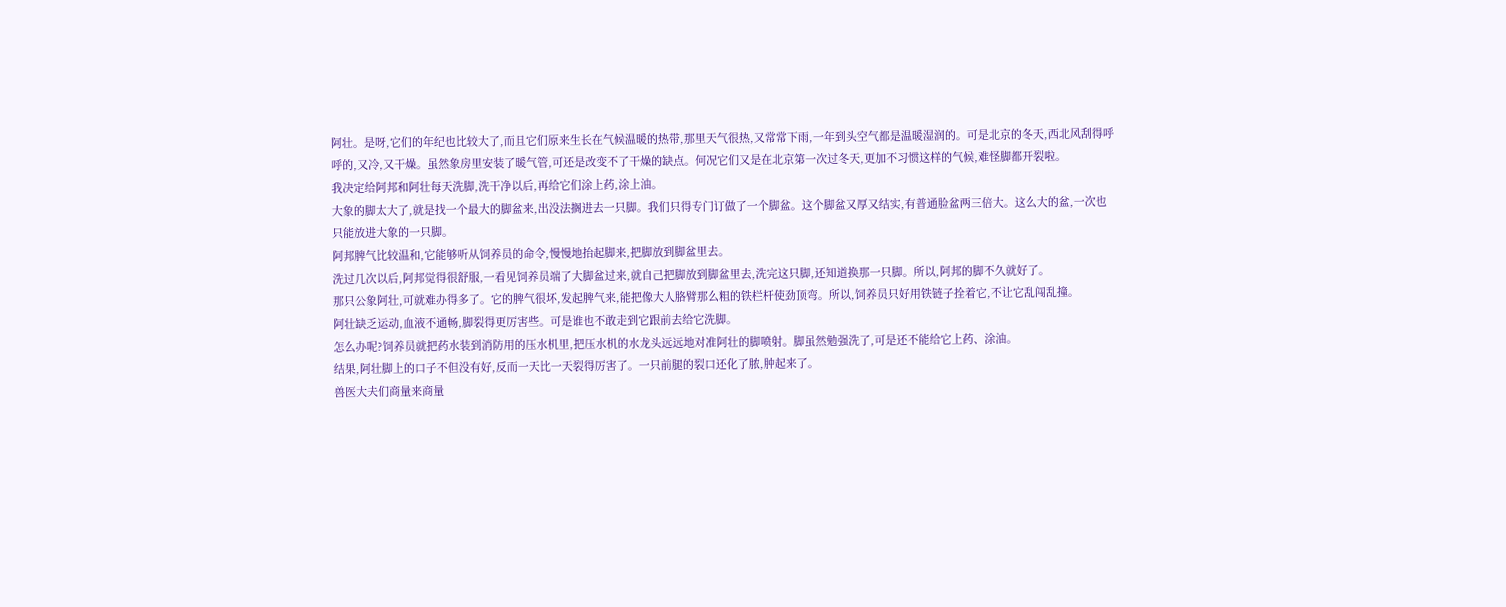阿壮。是呀,它们的年纪也比较大了,而且它们原来生长在气候温暖的热带,那里天气很热,又常常下雨,一年到头空气都是温暖湿润的。可是北京的冬天,西北风刮得呼呼的,又冷,又干燥。虽然象房里安装了暖气管,可还是改变不了干燥的缺点。何况它们又是在北京第一次过冬天,更加不习惯这样的气候,难怪脚都开裂啦。
我决定给阿邦和阿壮每天洗脚,洗干净以后,再给它们涂上药,涂上油。
大象的脚太大了,就是找一个最大的脚盆来,出没法搁进去一只脚。我们只得专门订做了一个脚盆。这个脚盆又厚又结实,有普通脸盆两三倍大。这么大的盆,一次也只能放进大象的一只脚。
阿邦脾气比较温和,它能够听从饲养员的命令,慢慢地抬起脚来,把脚放到脚盆里去。
洗过几次以后,阿邦觉得很舒服,一看见饲养员端了大脚盆过来,就自己把脚放到脚盆里去,洗完这只脚,还知道换那一只脚。所以,阿邦的脚不久就好了。
那只公象阿壮,可就难办得多了。它的脾气很坏,发起脾气来,能把像大人胳臂那么粗的铁栏杆使劲顶弯。所以,饲养员只好用铁链子拴着它,不让它乱闯乱撞。
阿壮缺乏运动,血液不通畅,脚裂得更厉害些。可是谁也不敢走到它跟前去给它洗脚。
怎么办呢?饲养员就把药水装到消防用的压水机里,把压水机的水龙头远远地对准阿壮的脚喷射。脚虽然勉强洗了,可是还不能给它上药、涂油。
结果,阿壮脚上的口子不但没有好,反而一天比一天裂得厉害了。一只前腿的裂口还化了脓,肿起来了。
兽医大夫们商量来商量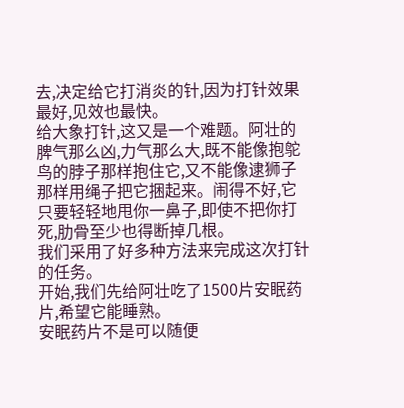去,决定给它打消炎的针,因为打针效果最好,见效也最快。
给大象打针,这又是一个难题。阿壮的脾气那么凶,力气那么大,既不能像抱鸵鸟的脖子那样抱住它,又不能像逮狮子那样用绳子把它捆起来。闹得不好,它只要轻轻地甩你一鼻子,即使不把你打死,肋骨至少也得断掉几根。
我们采用了好多种方法来完成这次打针的任务。
开始,我们先给阿壮吃了1500片安眠药片,希望它能睡熟。
安眠药片不是可以随便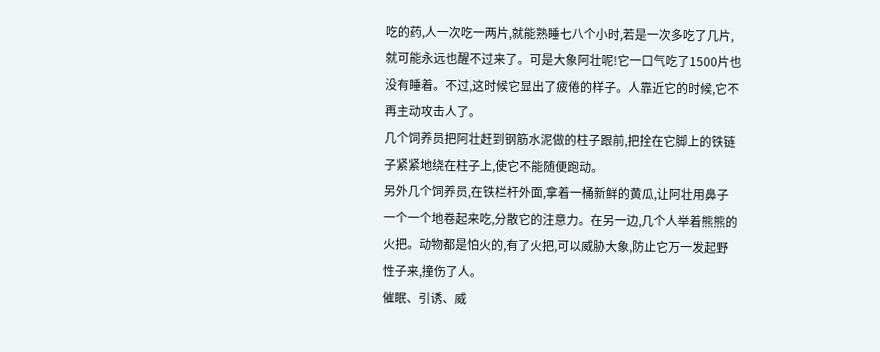吃的药,人一次吃一两片,就能熟睡七八个小时,若是一次多吃了几片,就可能永远也醒不过来了。可是大象阿壮呢!它一口气吃了1500片也没有睡着。不过,这时候它显出了疲倦的样子。人靠近它的时候,它不再主动攻击人了。
几个饲养员把阿壮赶到钢筋水泥做的柱子跟前,把拴在它脚上的铁链子紧紧地绕在柱子上,使它不能随便跑动。
另外几个饲养员,在铁栏杆外面,拿着一桶新鲜的黄瓜,让阿壮用鼻子一个一个地卷起来吃,分散它的注意力。在另一边,几个人举着熊熊的火把。动物都是怕火的,有了火把,可以威胁大象,防止它万一发起野性子来,撞伤了人。
催眠、引诱、威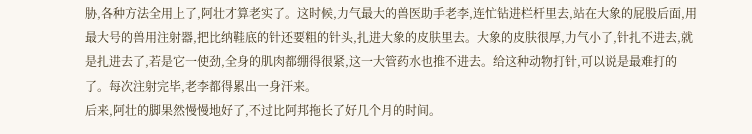胁,各种方法全用上了,阿壮才算老实了。这时候,力气最大的兽医助手老李,连忙钻进栏杆里去,站在大象的屁股后面,用最大号的兽用注射器,把比纳鞋底的针还要粗的针头,扎进大象的皮肤里去。大象的皮肤很厚,力气小了,针扎不进去,就是扎进去了,若是它一使劲,全身的肌肉都绷得很紧,这一大管药水也推不进去。给这种动物打针,可以说是最难打的了。每次注射完毕,老李都得累出一身汗来。
后来,阿壮的脚果然慢慢地好了,不过比阿邦拖长了好几个月的时间。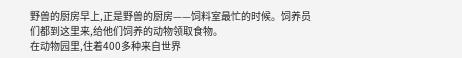野兽的厨房早上,正是野兽的厨房——饲料室最忙的时候。饲养员们都到这里来,给他们饲养的动物领取食物。
在动物园里,住着400多种来自世界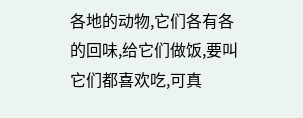各地的动物,它们各有各的回味,给它们做饭,要叫它们都喜欢吃,可真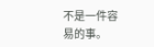不是一件容易的事。